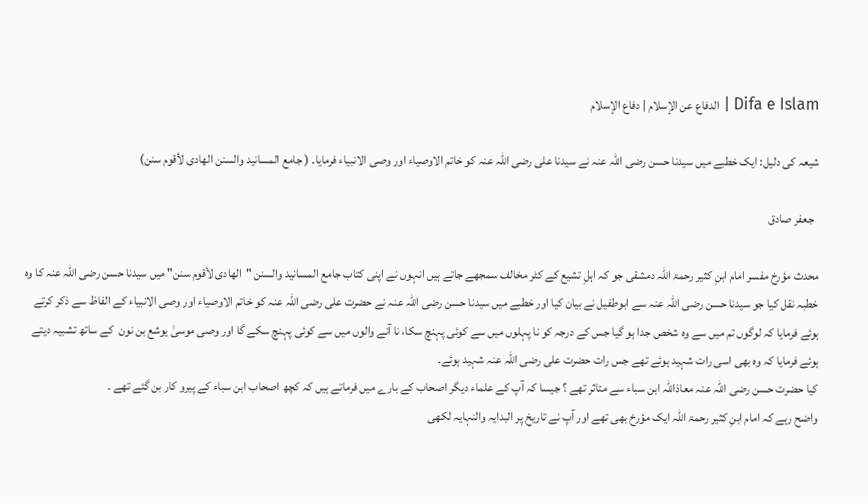Difa e Islam | الدفاع عن الإسلام | دفاع الإسلام

شیعہ کی دلیل: ایک خطبے میں سیدنا حسن رضی اللہ عنہ نے سیدنا علی رضی اللہ عنہ کو خاتم الاوصیاء اور وصی الانبیاء فرمایا۔ ( جامع المسانید والسنن الھادی لأقوم سنن)

  جعفر صادق

محدث مؤرخ مفسر امام ابنِ کثیر رحمۃ اللہ دمشقی جو کہ اہلِ تشیع کے کٹر مخالف سمجھے جاتے ہیں انہوں نے اپنی کتاب جامع المسانید والسنن "الھادی لأقوم سنن" میں سیدنا حسن رضی اللہ عنہ کا وہ خطبہ نقل کیا جو سیدنا حسن رضی اللہ عنہ سے ابوطفیل نے بیان کیا اور خطبے میں سیدنا حسن رضی اللہ عنہ نے حضرت علی رضی اللہ عنہ کو خاتم الاوصیاء اور وصی الانبیاء کے الفاظ سے ذکر کرتے ہوئے فرمایا کہ لوگوں تم میں سے وہ شخص جدا ہو گیا جس کے درجہ کو نا پہلوں میں سے کوئی پہنچ سکا، نا آنے والوں میں سے کوئی پہنچ سکے گا اور وصی موسیٰ یوشع بن نون  کے ساتھ تشبیہ دیتے ہوئے فرمایا کہ وہ بھی اسی رات شہید ہوئے تھے جس رات حضرت علی رضی اللہ عنہ شہید ہوئے۔
کیا حضرت حسن رضی اللہ عنہ معاذاللہ ابن سباء سے متاثر تھے ؟ جیسا کہ آپ کے علماء دیگر اصحاب کے بارے میں فرماتے ہیں کہ کچھ اصحاب ابن سباء کے پیرو کار بن گئے تھے ۔
واضح رہے کہ امام ابنِ کثیر رحمۃ اللہ ایک مؤرخ بھی تھے اور آپ نے تاریخ پر البدایہ والنہایہ لکھی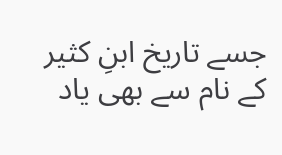جسے تاریخ ابنِ کثیر کے نام سے بھی یاد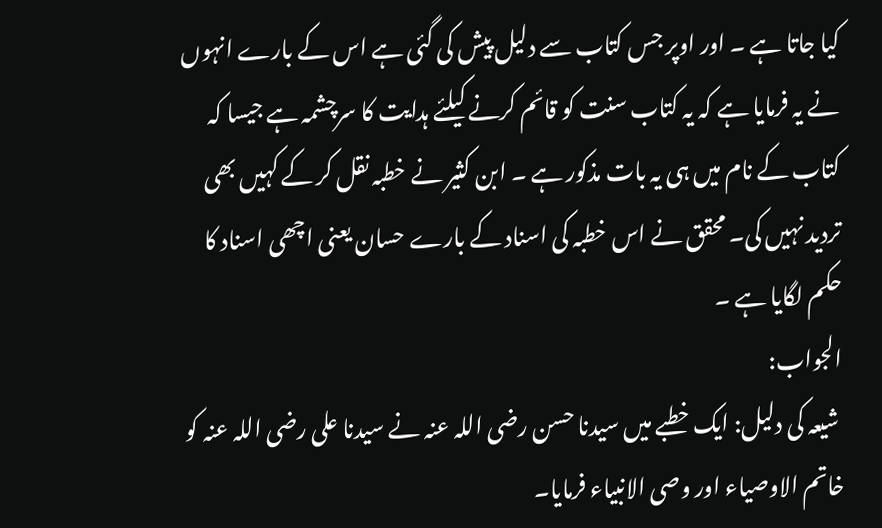کیا جاتا ہے ۔ اور اوپر جس کتاب سے دلیل پیش کی گئی ہے اس کے بارے انہوں نے یہ فرمایا ہے کہ یہ کتاب سنت کو قائم کرنے کیلئے ہدایت کا سرچشمہ ہے جیسا کہ کتاب کے نام میں ہی یہ بات مذکور ہے ۔ ابن کثیر نے خطبہ نقل کر کے کہیں بھی تردید نہیں کی۔ محقق نے اس خطبہ کی اسناد کے بارے حسان یعنی اچھی اسناد کا حکم لگایا ہے ۔
الجواب:
 شیعہ کی دلیل: ایک خطبے میں سیدنا حسن رضی اللہ عنہ نے سیدنا علی رضی اللہ عنہ کو خاتم الاوصیاء اور وصی الانبیاء فرمایا۔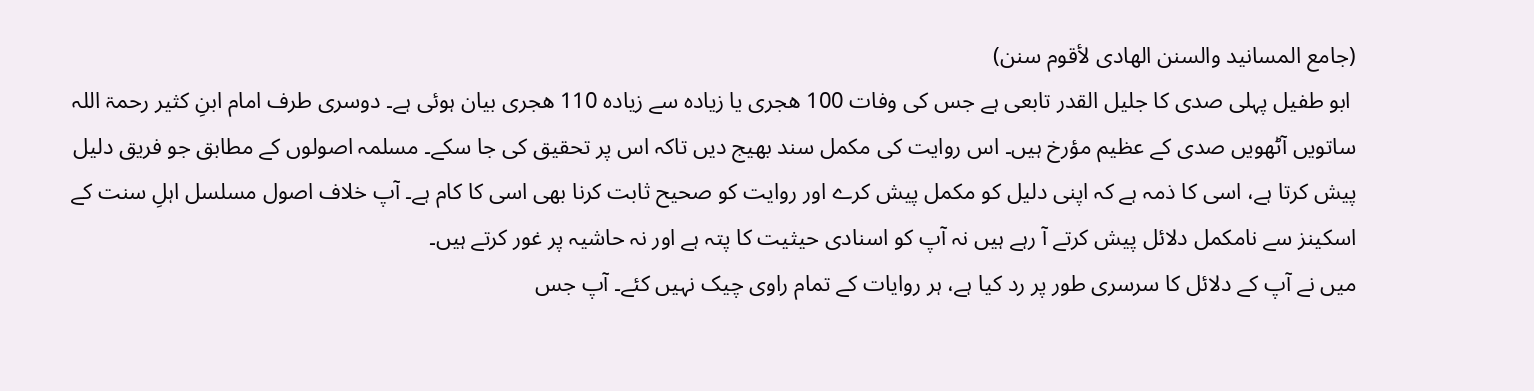(جامع المسانید والسنن الھادی لأقوم سنن)
 ابو طفیل پہلی صدی کا جلیل القدر تابعی ہے جس کی وفات 100 ھجری یا زیادہ سے زیادہ 110 ھجری بیان ہوئی ہے۔ دوسری طرف امام ابنِ کثیر رحمۃ اللہ ساتویں آٹھویں صدی کے عظیم مؤرخ ہیں۔ اس روایت کی مکمل سند بھیج دیں تاکہ اس پر تحقیق کی جا سکے۔ مسلمہ اصولوں کے مطابق جو فریق دلیل پیش کرتا ہے، اسی کا ذمہ ہے کہ اپنی دلیل کو مکمل پیش کرے اور روایت کو صحیح ثابت کرنا بھی اسی کا کام ہے۔ آپ خلاف اصول مسلسل اہلِ سنت کے اسکینز سے نامکمل دلائل پیش کرتے آ رہے ہیں نہ آپ کو اسنادی حیثیت کا پتہ ہے اور نہ حاشیہ پر غور کرتے ہیں۔
میں نے آپ کے دلائل کا سرسری طور پر رد کیا ہے، ہر روایات کے تمام راوی چیک نہیں کئے۔ آپ جس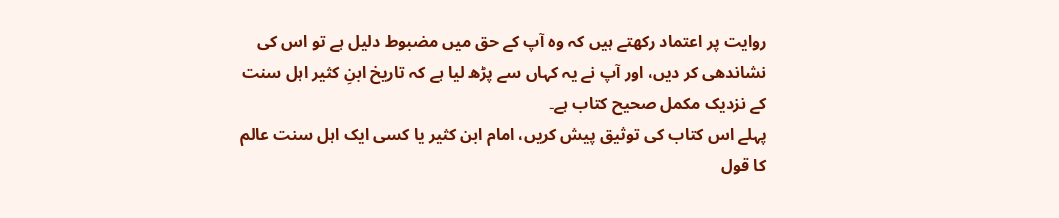روایت پر اعتماد رکھتے ہیں کہ وہ آپ کے حق میں مضبوط دلیل ہے تو اس کی نشاندھی کر دیں، اور آپ نے یہ کہاں سے پڑھ لیا ہے کہ تاریخ ابنِ کثیر اہل سنت کے نزدیک مکمل صحیح کتاب ہے۔
پہلے اس کتاب کی توثیق پیش کریں، امام ابن کثیر یا کسی ایک اہل سنت عالم کا قول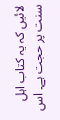لائیں کہ یہ کتاب اہل سنت پر حجت ہے۔ اس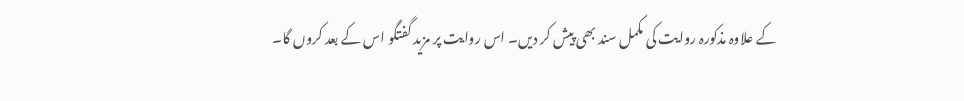کے علاوہ مذکورہ روایت کی مکمل سند بھی پیش کر دیں۔ اس روایت پر مزید گفتگو اس کے بعد کروں گا۔